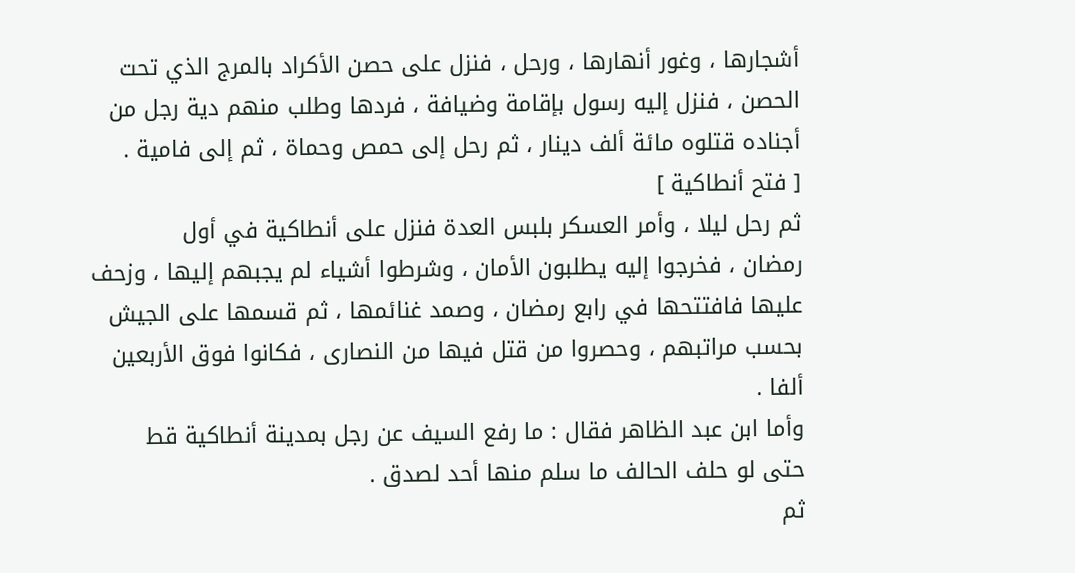أشجارها ، وغور أنهارها ، ورحل ، فنزل على حصن الأكراد بالمرج الذي تحت
الحصن ، فنزل إليه رسول بإقامة وضيافة ، فردها وطلب منهم دية رجل من
أجناده قتلوه مائة ألف دينار ، ثم رحل إلى حمص وحماة ، ثم إلى فامية .
[ فتح أنطاكية ]
ثم رحل ليلا ، وأمر العسكر بلبس العدة فنزل على أنطاكية في أول
رمضان ، فخرجوا إليه يطلبون الأمان ، وشرطوا أشياء لم يجبهم إليها ، وزحف
عليها فافتتحها في رابع رمضان ، وصمد غنائمها ، ثم قسمها على الجيش
بحسب مراتبهم ، وحصروا من قتل فيها من النصارى ، فكانوا فوق الأربعين
ألفا .
وأما ابن عبد الظاهر فقال : ما رفع السيف عن رجل بمدينة أنطاكية قط
حتى لو حلف الحالف ما سلم منها أحد لصدق .
ثم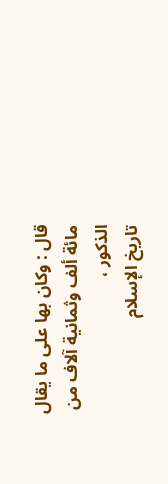قال : وكان بها على ما يقال مائة ألف وثمانية آلاف من الذكور ،
تاريخ الإسلام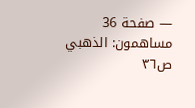— صفحة 36
مساهمون: الذهبي
ص٣٦